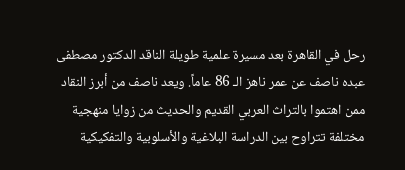رحل في القاهرة بعد مسيرة علمية طويلة الناقد الدكتور مصطفى عبده ناصف عن عمر ناهز الـ 86 عاماً. ويعد ناصف من أبرز النقاد ممن اهتموا بالتراث العربي القديم والحديث من زوايا منهجية مختلفة تتراوح بين الدراسة البلاغية والأسلوبية والتفكيكية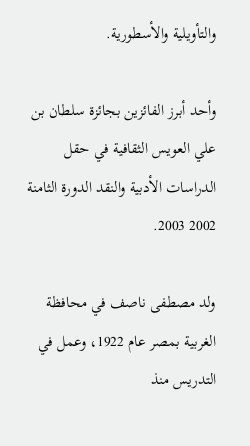والتأويلية والأسطورية.

وأحد أبرز الفائزين بجائزة سلطان بن علي العويس الثقافية في حقل الدراسات الأدبية والنقد الدورة الثامنة 2002 2003.

ولد مصطفى ناصف في محافظة الغربية بمصر عام 1922، وعمل في التدريس منذ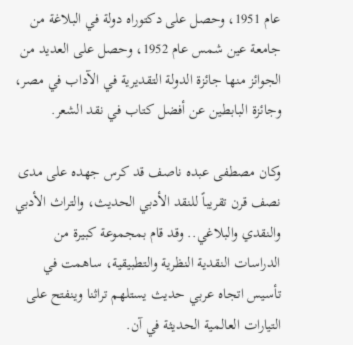عام 1951، وحصل على دكتوراه دولة في البلاغة من جامعة عين شمس عام 1952، وحصل على العديد من الجوائز منها جائزة الدولة التقديرية في الآداب في مصر، وجائزة البابطين عن أفضل كتاب في نقد الشعر.

وكان مصطفى عبده ناصف قد كرس جهده على مدى نصف قرن تقريباً للنقد الأدبي الحديث، والتراث الأدبي والنقدي والبلاغي.. وقد قام بمجموعة كبيرة من الدراسات النقدية النظرية والتطبيقية، ساهمت في تأسيس اتجاه عربي حديث يستلهم تراثنا وينفتح على التيارات العالمية الحديثة في آن.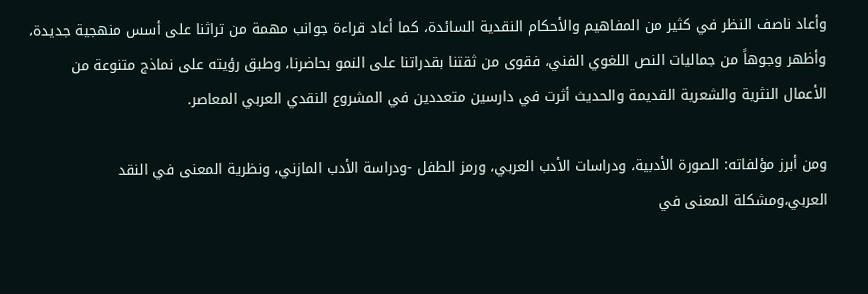وأعاد ناصف النظر في كثير من المفاهيم والأحكام النقدية السائدة، كما أعاد قراءة جوانب مهمة من تراثنا على أسس منهجية جديدة، وأظهر وجوهاً من جماليات النص اللغوي الفني، فقوى من ثقتنا بقدراتنا على النمو بحاضرنا، وطبق رؤيته على نماذج متنوعة من الأعمال النثرية والشعرية القديمة والحديث أثرت في دارسين متعددين في المشروع النقدي العربي المعاصر.

ومن أبرز مؤلفاته: الصورة الأدبية، ودراسات الأدب العربي، ورمز الطفل -ودراسة الأدب المازني، ونظرية المعنى في النقد العربي،ومشكلة المعنى في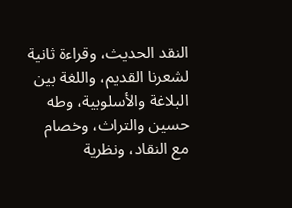النقد الحديث، وقراءة ثانية لشعرنا القديم، واللغة بين البلاغة والأسلوبية، وطه حسين والتراث، وخصام مع النقاد، ونظرية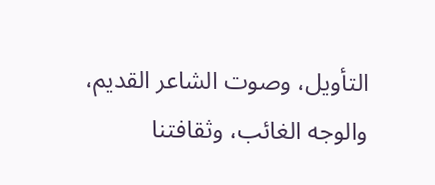التأويل، وصوت الشاعر القديم، والوجه الغائب، وثقافتنا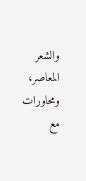والشعر المعاصر، ومحاورات مع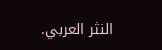النثر العربي.